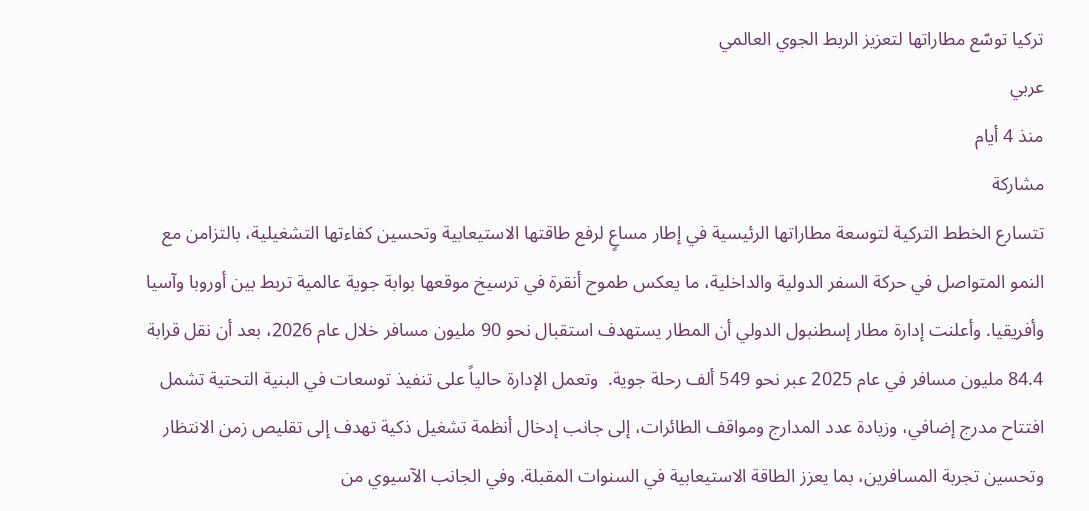تركيا توسّع مطاراتها لتعزيز الربط الجوي العالمي
عربي
منذ 4 أيام
مشاركة
تتسارع الخطط التركية لتوسعة مطاراتها الرئيسية في إطار مساعٍ لرفع طاقتها الاستيعابية وتحسين كفاءتها التشغيلية، بالتزامن مع النمو المتواصل في حركة السفر الدولية والداخلية، ما يعكس طموح أنقرة في ترسيخ موقعها بوابة جوية عالمية تربط بين أوروبا وآسيا وأفريقيا. وأعلنت إدارة مطار إسطنبول الدولي أن المطار يستهدف استقبال نحو 90 مليون مسافر خلال عام 2026، بعد أن نقل قرابة 84.4 مليون مسافر في عام 2025 عبر نحو 549 ألف رحلة جوية.  وتعمل الإدارة حالياً على تنفيذ توسعات في البنية التحتية تشمل افتتاح مدرج إضافي، وزيادة عدد المدارج ومواقف الطائرات، إلى جانب إدخال أنظمة تشغيل ذكية تهدف إلى تقليص زمن الانتظار وتحسين تجربة المسافرين، بما يعزز الطاقة الاستيعابية في السنوات المقبلة. وفي الجانب الآسيوي من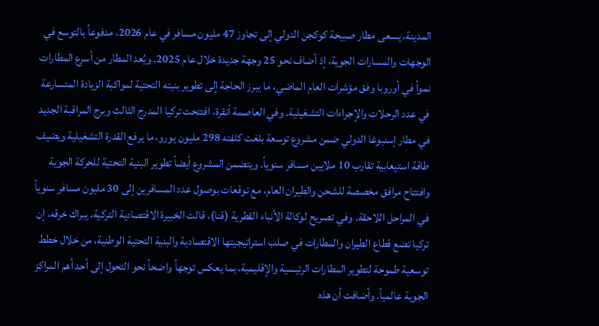المدينة، يسعى مطار صبيحة كوكجن الدولي إلى تجاوز 47 مليون مسافر في عام 2026، مدفوعاً بالتوسع في الوجهات والمسارات الجوية، إذ أضاف نحو 25 وجهة جديدة خلال عام 2025. ويُعد المطار من أسرع المطارات نمواً في أوروبا وفق مؤشرات العام الماضي، ما يبرز الحاجة إلى تطوير بنيته التحتية لمواكبة الزيادة المتسارعة في عدد الرحلات والإجراءات التشغيلية. وفي العاصمة أنقرة، افتتحت تركيا المدرج الثالث وبرج المراقبة الجديد في مطار إسنبوغا الدولي ضمن مشروع توسعة بلغت كلفته 298 مليون يورو، ما يرفع القدرة التشغيلية ويضيف طاقة استيعابية تقارب 10 ملايين مسافر سنوياً. ويتضمن المشروع أيضاً تطوير البنية التحتية للحركة الجوية وافتتاح مرافق مخصصة للشحن والطيران العام، مع توقعات بوصول عدد المسافرين إلى 30 مليون مسافر سنوياً في المراحل اللاحقة. وفي تصريح لوكالة الأنباء القطرية (قنا)، قالت الخبيرة الاقتصادية التركية، يبراك خرقه، إن تركيا تضع قطاع الطيران والمطارات في صلب استراتيجيتها الاقتصادية والبنية التحتية الوطنية، من خلال خطط توسعية طموحة لتطوير المطارات الرئيسية والإقليمية، بما يعكس توجهاً واضحاً نحو التحول إلى أحد أهم المراكز الجوية عالمياً. وأضافت أن هذه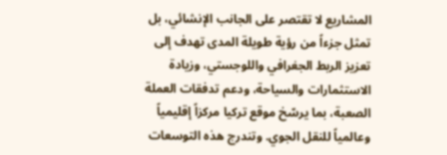المشاريع لا تقتصر على الجانب الإنشائي، بل تمثل جزءاً من رؤية طويلة المدى تهدف إلى تعزيز الربط الجغرافي واللوجستي، وزيادة الاستثمارات والسياحة، ودعم تدفقات العملة الصعبة، بما يرسّخ موقع تركيا مركزاً إقليمياً وعالمياً للنقل الجوي. وتندرج هذه التوسعات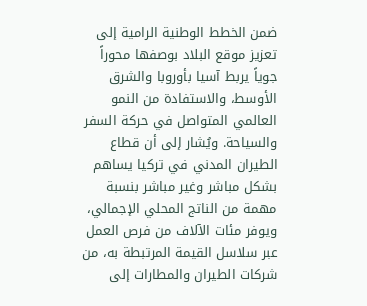ضمن الخطط الوطنية الرامية إلى تعزيز موقع البلاد بوصفها محوراً جوياً يربط آسيا بأوروبا والشرق الأوسط، والاستفادة من النمو العالمي المتواصل في حركة السفر والسياحة. ويُشار إلى أن قطاع الطيران المدني في تركيا يساهم بشكل مباشر وغير مباشر بنسبة مهمة من الناتج المحلي الإجمالي، ويوفر مئات الآلاف من فرص العمل عبر سلاسل القيمة المرتبطة به، من شركات الطيران والمطارات إلى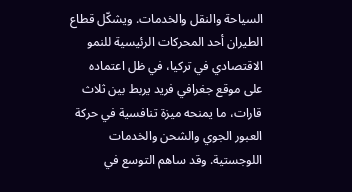السياحة والنقل والخدمات. ويشكّل قطاع الطيران أحد المحركات الرئيسية للنمو الاقتصادي في تركيا، في ظل اعتماده على موقع جغرافي فريد يربط بين ثلاث قارات، ما يمنحه ميزة تنافسية في حركة العبور الجوي والشحن والخدمات اللوجستية. وقد ساهم التوسع في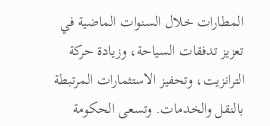المطارات خلال السنوات الماضية في تعزيز تدفقات السياحة، وزيادة حركة الترانزيت، وتحفيز الاستثمارات المرتبطة بالنقل والخدمات. وتسعى الحكومة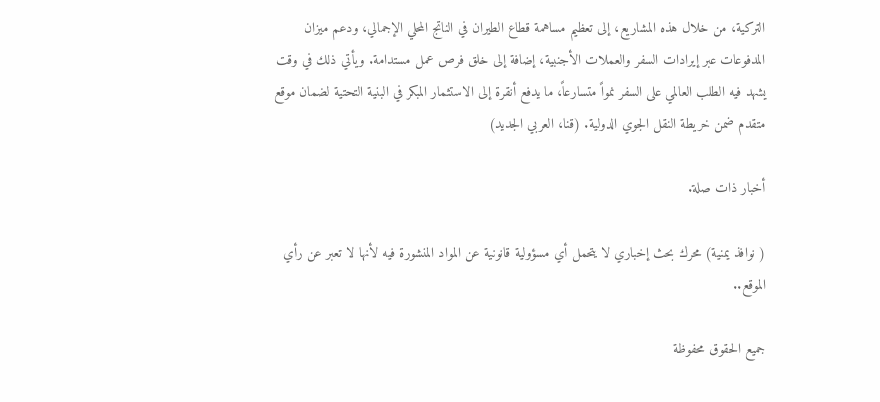التركية، من خلال هذه المشاريع، إلى تعظيم مساهمة قطاع الطيران في الناتج المحلي الإجمالي، ودعم ميزان المدفوعات عبر إيرادات السفر والعملات الأجنبية، إضافة إلى خلق فرص عمل مستدامة. ويأتي ذلك في وقت يشهد فيه الطلب العالمي على السفر نمواً متسارعاً، ما يدفع أنقرة إلى الاستثمار المبكر في البنية التحتية لضمان موقع متقدم ضمن خريطة النقل الجوي الدولية. (قنا، العربي الجديد)

أخبار ذات صلة.

( نوافذ يمنية) محرك بحث إخباري لا يتحمل أي مسؤولية قانونية عن المواد المنشورة فيه لأنها لا تعبر عن رأي الموقع..

جميع الحقوق محفوظة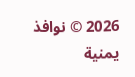2026 © نوافذ يمنية